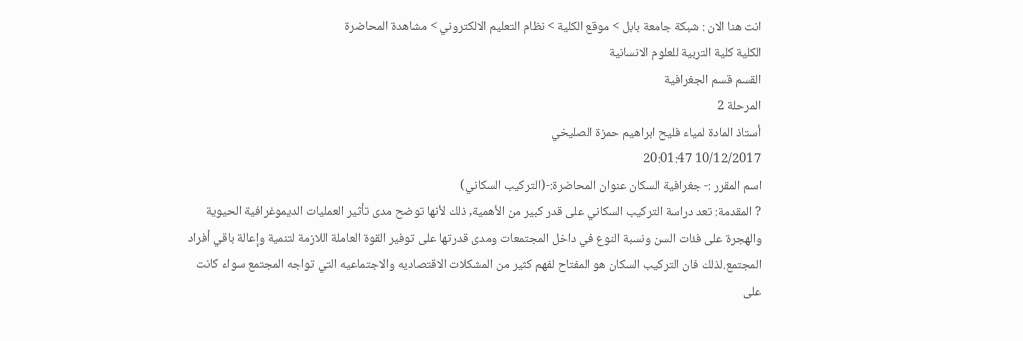انت هنا الان : شبكة جامعة بابل > موقع الكلية > نظام التعليم الالكتروني > مشاهدة المحاضرة
الكلية كلية التربية للعلوم الانسانية
القسم قسم الجغرافية
المرحلة 2
أستاذ المادة لمياء فليح ابراهيم حمزة الصليخي
10/12/2017 20:01:47
اسم المقرر :- جغرافية السكان عنوان المحاضرة:-(التركيب السكاني)
? المقدمة: تعد دراسة التركيب السكاني على قدر كبير من الأهمية, ذلك لأنها توضح مدى تأثير العمليات الديموغرافية الحيوية والهجرة على فئات السن ونسبة النوع في داخل المجتمعات ومدى قدرتها على توفير القوة العاملة اللازمة لتنمية وإعالة باقي أفراد المجتمع.لذلك فان التركيب السكان هو المفتاح لفهم كثير من المشكلات الاقتصاديه والاجتماعيه التي تواجه المجتمع سواء كانت على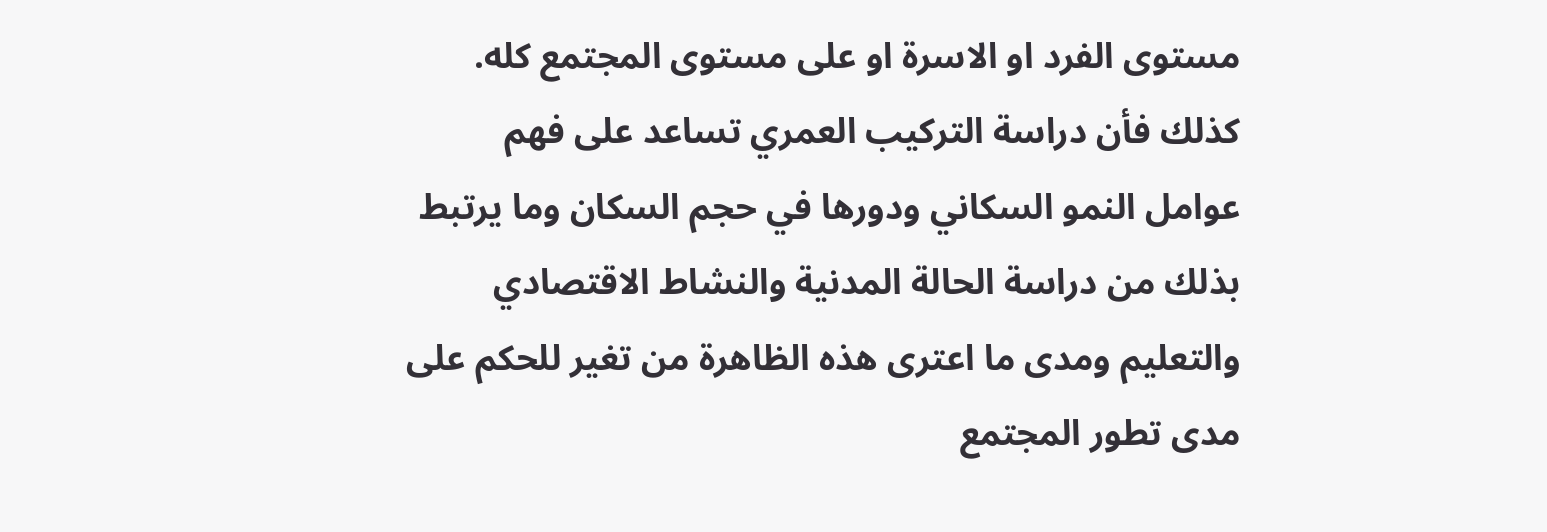مستوى الفرد او الاسرة او على مستوى المجتمع كله. كذلك فأن دراسة التركيب العمري تساعد على فهم عوامل النمو السكاني ودورها في حجم السكان وما يرتبط بذلك من دراسة الحالة المدنية والنشاط الاقتصادي والتعليم ومدى ما اعترى هذه الظاهرة من تغير للحكم على مدى تطور المجتمع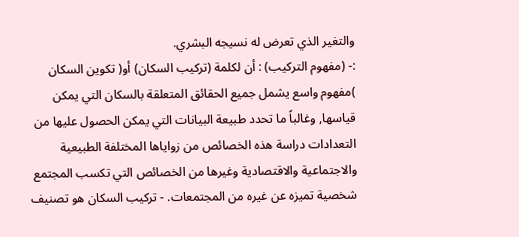والتغير الذي تعرض له نسيجه البشري.
:- (مفهوم التركيب) : أن لكلمة (تركيب السكان) أو( تكوين السكان )مفهوم واسع يشمل جميع الحقائق المتعلقة بالسكان التي يمكن قياسها, وغالباً ما تحدد طبيعة البيانات التي يمكن الحصول عليها من التعدادات دراسة هذه الخصائص من زواياها المختلفة الطبيعية والاجتماعية والاقتصادية وغيرها من الخصائص التي تكسب المجتمع شخصية تميزه عن غيره من المجتمعات. - تركيب السكان هو تصنيف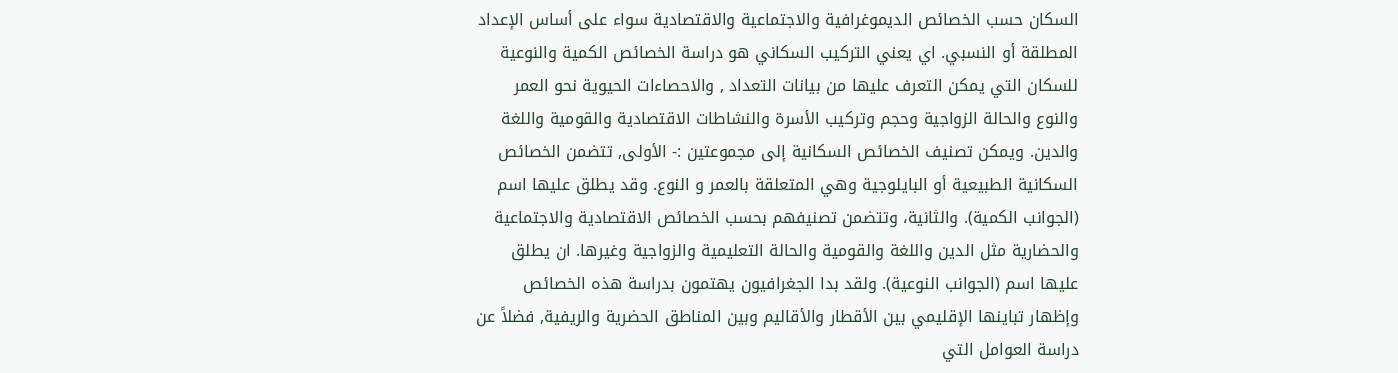السكان حسب الخصائص الديموغرافية والاجتماعية والاقتصادية سواء على أساس الإعداد المطلقة أو النسبي. اي يعني التركيب السكاني هو دراسة الخصائص الكمية والنوعية للسكان التي يمكن التعرف عليها من بيانات التعداد , والاحصاءات الحيوية نحو العمر والنوع والحالة الزواجية وحجم وتركيب الأسرة والنشاطات الاقتصادية والقومية واللغة والدين. ويمكن تصنيف الخصائص السكانية إلى مجموعتين :- الأولى, تتضمن الخصائص السكانية الطبيعية أو البايلوجية وهي المتعلقة بالعمر و النوع. وقد يطلق عليها اسم (الجوانب الكمية). والثانية، وتتضمن تصنيفهم بحسب الخصائص الاقتصادية والاجتماعية والحضارية مثل الدين واللغة والقومية والحالة التعليمية والزواجية وغيرها. ان يطلق عليها اسم (الجوانب النوعية). ولقد بدا الجغرافيون يهتمون بدراسة هذه الخصائص وإظهار تباينها الإقليمي بين الأقطار والأقاليم وبين المناطق الحضرية والريفية, فضلاً عن دراسة العوامل التي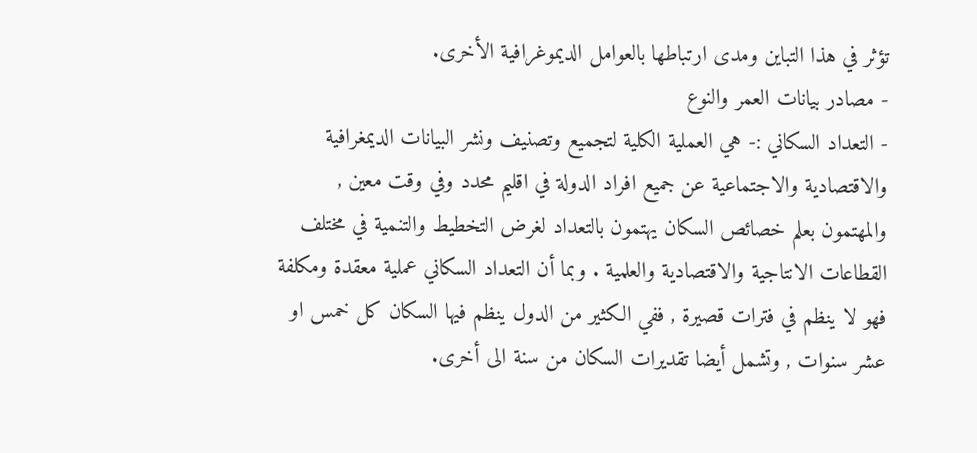تؤثر في هذا التباين ومدى ارتباطها بالعوامل الديموغرافية الأخرى.
- مصادر بيانات العمر والنوع
- التعداد السكاني :- هي العملية الكلية لتجميع وتصنيف ونشر البيانات الديمغرافية والاقتصادية والاجتماعية عن جميع افراد الدولة في اقليم محدد وفي وقت معين , والمهتمون بعلم خصائص السكان يهتمون بالتعداد لغرض التخطيط والتنمية في مختلف القطاعات الانتاجية والاقتصادية والعلمية . وبما أن التعداد السكاني عملية معقدة ومكلفة فهو لا ينظم في فترات قصيرة , ففي الكثير من الدول ينظم فيها السكان كل خمس او عشر سنوات , وتشمل أيضا تقديرات السكان من سنة الى أخرى.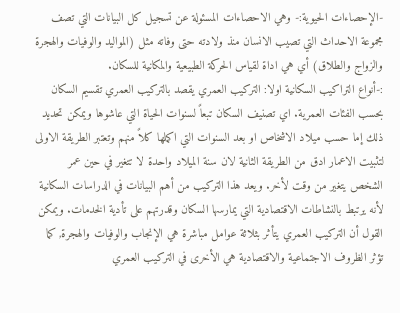-الإحصاءات الحيوية:- وهي الاحصاءات المسئولة عن تسجيل كل البيانات التي تصف مجموعة الاحداث التي تصيب الانسان منذ ولادته حتى وفاته مثل (المواليد والوفيات والهجرة والزواج والطلاق) أي هي اداة لقياس الحركة الطبيعية والمكانية للسكان.
:-أنواع التراكيب السكانية اولا: التركيب العمري يقصد بالتركيب العمري تقسيم السكان بحسب الفئات العمرية. اي تصنيف السكان تبعاً لسنوات الحياة التي عاشوها ويمكن تحديد ذلك إما حسب ميلاد الاشخاص او بعد السنوات التي اكملها كلاً منهم وتعتبر الطريقة الاولى لتثبيت الاعمار ادق من الطريقة الثانية لان سنة الميلاد واحدة لا تتغير في حين عمر الشخص يتغير من وقت لأخر. ويعد هذا التركيب من أهم البيانات في الدراسات السكانية لأنه يرتبط بالنشاطات الاقتصادية التي يمارسها السكان وقدرتهم على تأدية الخدمات. ويمكن القول أن التركيب العمري يتأثر بثلاثة عوامل مباشرة هي الإنجاب والوفيات والهجرة, كما تؤثر الظروف الاجتماعية والاقتصادية هي الأخرى في التركيب العمري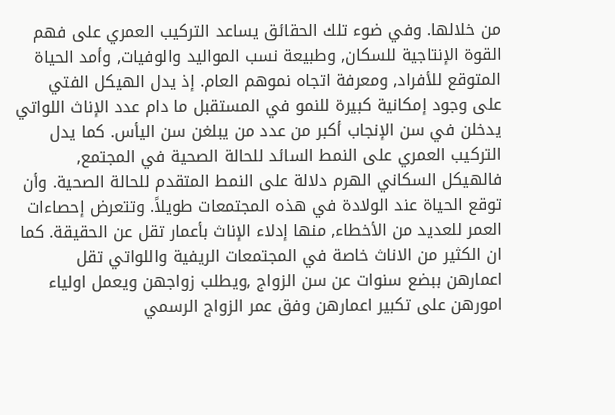من خلالها. وفي ضوء تلك الحقائق يساعد التركيب العمري على فهم القوة الإنتاجية للسكان, وطبيعة نسب المواليد والوفيات, وأمد الحياة المتوقع للأفراد, ومعرفة اتجاه نموهم العام. إذ يدل الهيكل الفتي على وجود إمكانية كبيرة للنمو في المستقبل ما دام عدد الإناث اللواتي يدخلن في سن الإنجاب أكبر من عدد من يبلغن سن اليأس. كما يدل التركيب العمري على النمط السائد للحالة الصحية في المجتمع, فالهيكل السكاني الهرم دلالة على النمط المتقدم للحالة الصحية. وأن توقع الحياة عند الولادة في هذه المجتمعات طويلاً. وتتعرض إحصاءات العمر للعديد من الأخطاء, منها إدلاء الإناث بأعمار تقل عن الحقيقة. كما ان الكثير من الاناث خاصة في المجتمعات الريفية واللواتي تقل اعمارهن ببضع سنوات عن سن الزواج ,ويطلب زواجهن ويعمل اولياء امورهن على تكبير اعمارهن وفق عمر الزواج الرسمي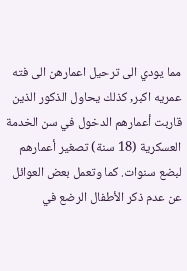مما يودي الى ترحيل اعمارهن الى فته عمريه اكبر, كذلك يحاول الذكور الذين قاربت أعمارهم الدخول في سن الخدمة العسكرية (18 سنة) تصغير أعمارهم لبضع سنوات. كما وتعمل بعض العوائل عن عدم ذكر الأطفال الرضع في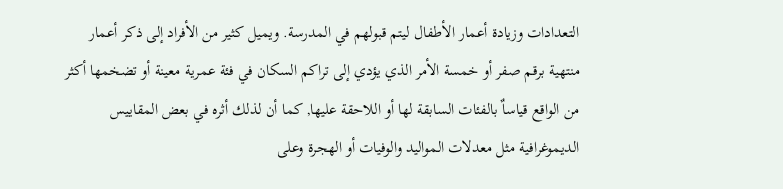التعدادات وزيادة أعمار الأطفال ليتم قبولهم في المدرسة. ويميل كثير من الأفراد إلى ذكر أعمار منتهية برقم صفر أو خمسة الأمر الذي يؤدي إلى تراكم السكان في فئة عمرية معينة أو تضخمها أكثر من الواقع قياساٌ بالفئات السابقة لها أو اللاحقة عليها, كما أن لذلك أثره في بعض المقاييس الديموغرافية مثل معدلات المواليد والوفيات أو الهجرة وعلى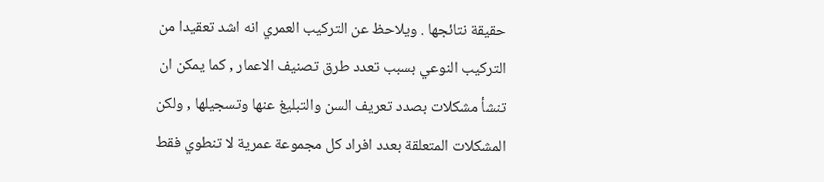حقيقة نتائجها . ويلاحظ عن التركيب العمري انه اشد تعقيدا من التركيب النوعي بسبب تعدد طرق تصنيف الاعمار , كما يمكن ان تنشأ مشكلات بصدد تعريف السن والتبليغ عنها وتسجيلها , ولكن المشكلات المتعلقة بعدد افراد كل مجموعة عمرية لا تنطوي فقط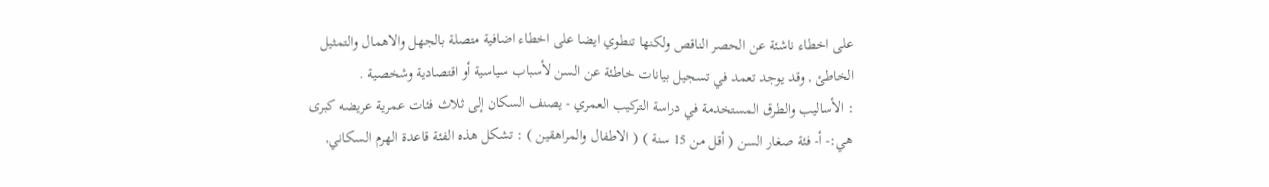على اخطاء ناشئة عن الحصر الناقص ولكنها تنطوي ايضا على اخطاء اضافية متصلة بالجهل والاهمال والتمثيل الخاطئ , وقد يوجد تعمد في تسجيل بيانات خاطئة عن السن لأسباب سياسية أو اقتصادية وشخصية .
: الأساليب والطرق المستخدمة في دراسة التركيب العمري - يصنف السكان إلى ثلاث فئات عمرية عريضه كبرى هي:- أ- فئة صغار السن ( أقل من 15 سنة ) ( الاطفال والمراهقين ) : تشكل هذه الفئة قاعدة الهرم السكاني,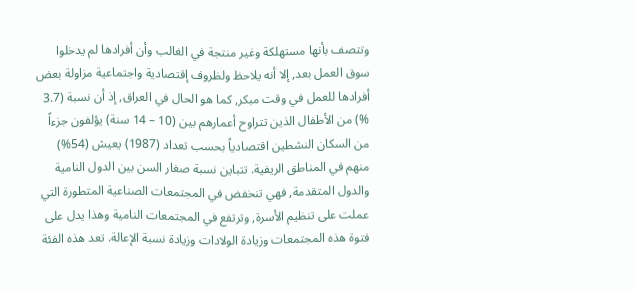وتتصف بأنها مستهلكة وغير منتجة في الغالب وأن أفرادها لم يدخلوا سوق العمل بعد, إلا أنه يلاحظ ولظروف إقتصادية واجتماعية مزاولة بعض أفرادها للعمل في وقت مبكر, كما هو الحال في العراق, إذ أن نسبة (3.7 %) من الأطفال الذين تتراوح أعمارهم بين (10 – 14 سنة) يؤلفون جزءاً من السكان النشطين اقتصادياً بحسب تعداد (1987) يعيش (54%) منهم في المناطق الريفية. تتباين نسبة صغار السن بين الدول النامية والدول المتقدمة, فهي تنخفض في المجتمعات الصناعية المتطورة التي عملت على تنظيم الأسرة, وترتفع في المجتمعات النامية وهذا يدل على فتوة هذه المجتمعات وزيادة الولادات وزيادة نسبة الإعالة. تعد هذه الفئة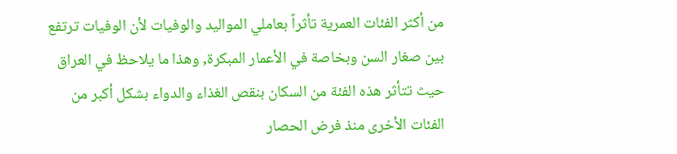من أكثر الفئات العمرية تأثراً بعاملي المواليد والوفيات لأن الوفيات ترتفع بين صغار السن وبخاصة في الأعمار المبكرة, وهذا ما يلاحظ في العراق حيث تتأثر هذه الفئة من السكان بنقص الغذاء والدواء بشكل أكبر من الفئات الأخرى منذ فرض الحصار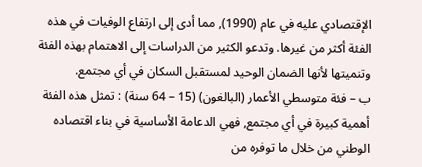الإقتصادي عليه في عام (1990), مما أدى إلى ارتفاع الوفيات في هذه الفئة أكثر من غيرها. وتدعو الكثير من الدراسات إلى الاهتمام بهذه الفئة وتنميتها لأنها الضمان الوحيد لمستقبل السكان في أي مجتمع.
ب – فئة متوسطي الأعمار (البالغون) (15 – 64 سنة) : تمثل هذه الفئة أهمية كبيرة في أي مجتمع, فهي الدعامة الأساسية في بناء اقتصاده الوطني من خلال ما توفره من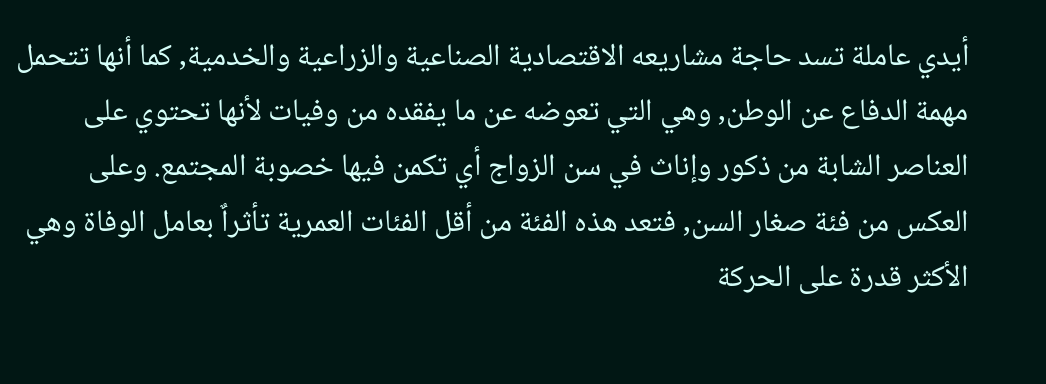أيدي عاملة تسد حاجة مشاريعه الاقتصادية الصناعية والزراعية والخدمية, كما أنها تتحمل مهمة الدفاع عن الوطن, وهي التي تعوضه عن ما يفقده من وفيات لأنها تحتوي على العناصر الشابة من ذكور وإناث في سن الزواج أي تكمن فيها خصوبة المجتمع. وعلى العكس من فئة صغار السن, فتعد هذه الفئة من أقل الفئات العمرية تأثراٌ بعامل الوفاة وهي الأكثر قدرة على الحركة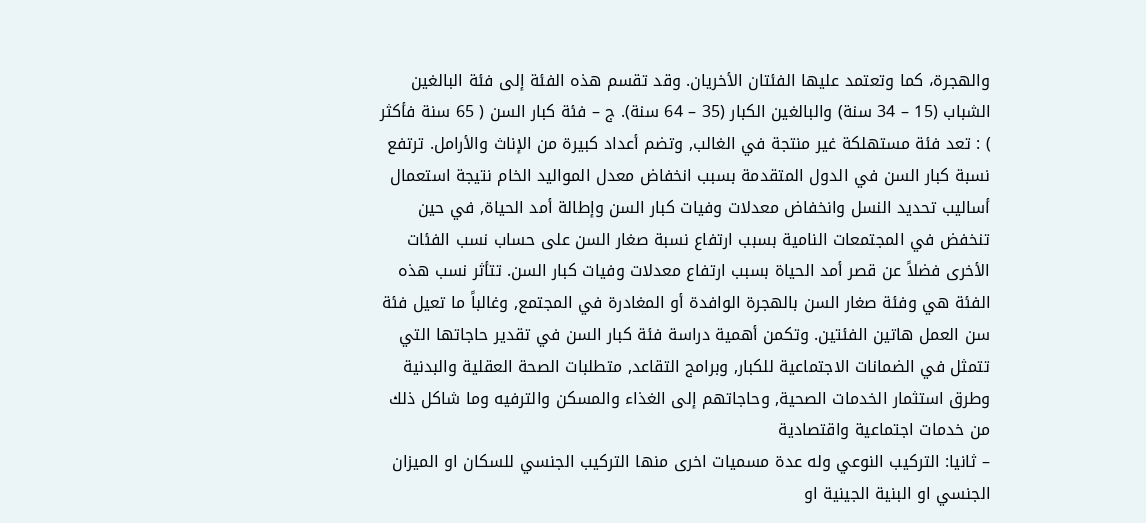والهجرة، كما وتعتمد عليها الفئتان الأخريان. وقد تقسم هذه الفئة إلى فئة البالغين الشباب (15 – 34 سنة) والبالغين الكبار (35 – 64 سنة). ج – فئة كبار السن ( 65 سنة فأكثر ) : تعد فئة مستهلكة غير منتجة في الغالب, وتضم أعداد كبيرة من الإناث والأرامل. ترتفع نسبة كبار السن في الدول المتقدمة بسبب انخفاض معدل المواليد الخام نتيجة استعمال أساليب تحديد النسل وانخفاض معدلات وفيات كبار السن وإطالة أمد الحياة, في حين تنخفض في المجتمعات النامية بسبب ارتفاع نسبة صغار السن على حساب نسب الفئات الأخرى فضلاً عن قصر أمد الحياة بسبب ارتفاع معدلات وفيات كبار السن. تتأثر نسب هذه الفئة هي وفئة صغار السن بالهجرة الوافدة أو المغادرة في المجتمع, وغالباً ما تعيل فئة سن العمل هاتين الفئتين. وتكمن أهمية دراسة فئة كبار السن في تقدير حاجاتها التي تتمثل في الضمانات الاجتماعية للكبار, وبرامج التقاعد, متطلبات الصحة العقلية والبدنية وطرق استثمار الخدمات الصحية, وحاجاتهم إلى الغذاء والمسكن والترفيه وما شاكل ذلك من خدمات اجتماعية واقتصادية
– ثانيا: التركيب النوعي وله عدة مسميات اخرى منها التركيب الجنسي للسكان او الميزان الجنسي او البنية الجينية او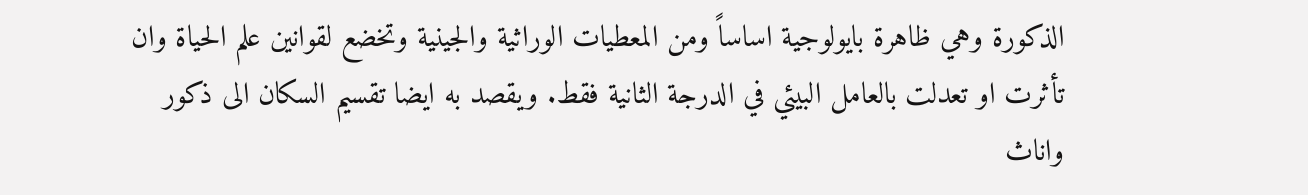الذكورة وهي ظاهرة بايولوجية اساساً ومن المعطيات الوراثية والجينية وتخضع لقوانين علم الحياة وان تأثرت او تعدلت بالعامل البيئي في الدرجة الثانية فقط. ويقصد به ايضا تقسيم السكان الى ذكور واناث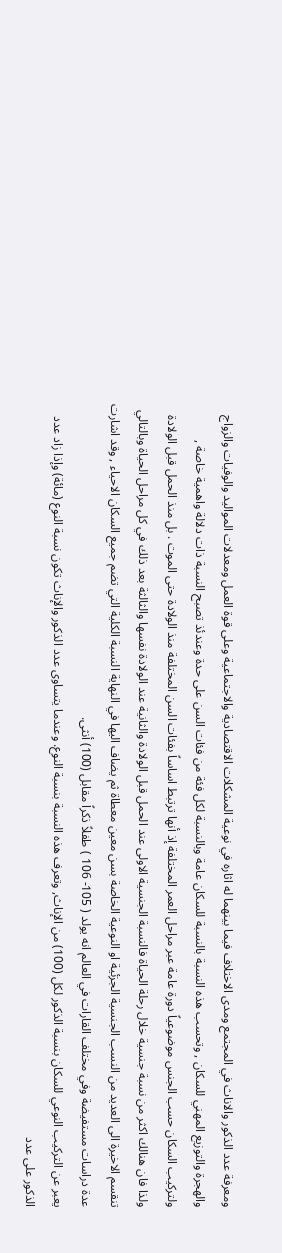ومعرفة عدد الذكور والاناث في المجتمع ومدى الاختلاف فيما بينهما له اثاره في نوعية المشكلات الاقتصادية والاجتماعية وعلى قوة العمل ومعدلات المواليد والوفيات والزواج والهجرة والتوزيع المهني للسكان , وتحسب هذه النسبة بالنسبة للسكان عامة وبالنسبة لكل فئة من فئات السن على حدة وعندئذ تصبح النسبة ذات دلالة واهمية خاصة , ولتركيب السكان حسب الجنس موضوعياً دورة عامة عبر مراحل العمر المختلفة إذ أنها ترتبط اساساً بفئات السن المختلفة منذ الولادة حتى الموت . بل منذ الحمل قبل الولادة ولذا فان هنالك اكثر من نسبة جنسية خلال رحلة الحياة فالنسبة الجنسية الاولى عند الحمل قبل الولادة والثانية عند الولادة نفسها والثالثة بعد ذلك في كل مراحل الحياة وبالتالي تنقسم الاخيرة الى العديد من النسب الجنسية الجزئية او النوعية الخاصة بسن معين معطاة ثم يضاف اليها في النهاية النسبة الكلية التي تضم جميع السكان الاحياء , وقد اشارت عدة دراسات مستفيضة وفي مختلف القارات في العالم انه يولد ( 105- 106 ) طفلاً ذكراً مقابل (100) أنثى.
يعبر عن التركيب النوعي للسكان بنسبة الذكور لكل (100) من الإناث, وتعرف هذه النسبة بنسبة النوع. وعندما يتساوى عدد الذكور والإناث تكون نسبة النوع (مائة) وإذا زاد عدد الذكور على عدد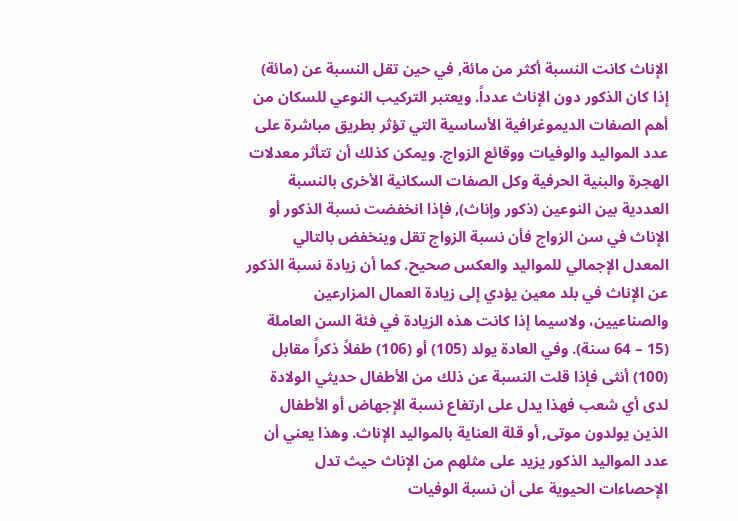الإناث كانت النسبة أكثر من مائة, في حين تقل النسبة عن (مائة) إذا كان الذكور دون الإناث عدداً. ويعتبر التركيب النوعي للسكان من أهم الصفات الديموغرافية الأساسية التي تؤثر بطريق مباشرة على عدد المواليد والوفيات ووقائع الزواج. ويمكن كذلك أن تتأثر معدلات الهجرة والبنية الحرفية وكل الصفات السكانية الأخرى بالنسبة العددية بين النوعين (ذكور وإناث), فإذا انخفضت نسبة الذكور أو الإناث في سن الزواج فأن نسبة الزواج تقل وينخفض بالتالي المعدل الإجمالي للمواليد والعكس صحيح. كما أن زيادة نسبة الذكور عن الإناث في بلد معين يؤدي إلى زيادة العمال المزارعين والصناعيين، ولاسيما إذا كانت هذه الزيادة في فئة السن العاملة (15 – 64 سنة). وفي العادة يولد (105) أو (106) طفلاً ذكراً مقابل (100) أنثى فإذا قلت النسبة عن ذلك من الأطفال حديثي الولادة لدى أي شعب فهذا يدل على ارتفاع نسبة الإجهاض أو الأطفال الذين يولدون موتى, أو قلة العناية بالمواليد الإناث. وهذا يعني أن عدد المواليد الذكور يزيد على مثلهم من الإناث حيث تدل الإحصاءات الحيوية على أن نسبة الوفيات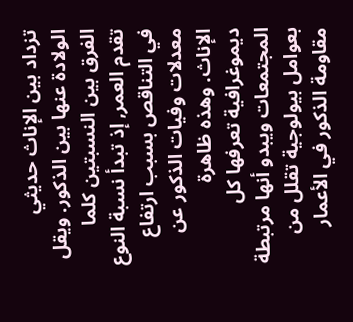تزداد بين الإناث حديثي الولادة عنها بين الذكور. ويقل الفرق بين النسبتين كلما تقدم العمر, إذ تبدأ نسبة النوع في التناقص بسبب ارتفاع معدلات وفيات الذكور عن الإناث. وهذه ظاهرة ديموغرافية تعرفها كل المجتمعات ويبدو أنها مرتبطة بعوامل بيولوجية تقلل من مقاومة الذكور في الأعمار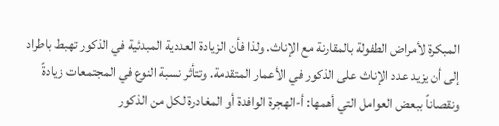المبكرة لأمراض الطفولة بالمقارنة مع الإناث. ولذا فأن الزيادة العددية المبدئية في الذكور تهبط باطراد إلى أن يزيد عدد الإناث على الذكور في الأعمار المتقدمة. وتتأثر نسبة النوع في المجتمعات زيادةً ونقصاناً ببعض العوامل التي أهمها: أ-الهجرة الوافدة أو المغادرة لكل من الذكور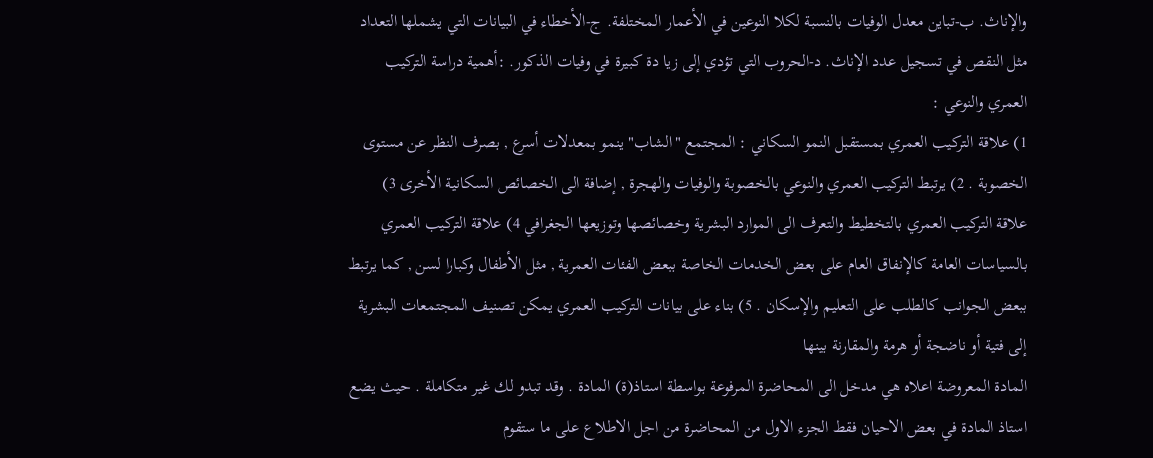والإناث. ب-تباين معدل الوفيات بالنسبة لكلا النوعين في الأعمار المختلفة. ج-الأخطاء في البيانات التي يشملها التعداد مثل النقص في تسجيل عدد الإناث. د-الحروب التي تؤدي إلى زيا دة كبيرة في وفيات الذكور. :أهمية دراسة التركيب العمري والنوعي :
1) علاقة التركيب العمري بمستقبل النمو السكاني : المجتمع "الشاب" ينمو بمعدلات أسرع , بصرف النظر عن مستوى الخصوبة . 2) يرتبط التركيب العمري والنوعي بالخصوبة والوفيات والهجرة , إضافة الى الخصائص السكانية الأخرى 3) علاقة التركيب العمري بالتخطيط والتعرف الى الموارد البشرية وخصائصها وتوزيعها الجغرافي 4) علاقة التركيب العمري بالسياسات العامة كالإنفاق العام على بعض الخدمات الخاصة ببعض الفئات العمرية , مثل الأطفال وكبارا لسن , كما يرتبط ببعض الجوانب كالطلب على التعليم والإسكان . 5) بناء على بيانات التركيب العمري يمكن تصنيف المجتمعات البشرية إلى فتية أو ناضجة أو هرمة والمقارنة بينها
المادة المعروضة اعلاه هي مدخل الى المحاضرة المرفوعة بواسطة استاذ(ة) المادة . وقد تبدو لك غير متكاملة . حيث يضع استاذ المادة في بعض الاحيان فقط الجزء الاول من المحاضرة من اجل الاطلاع على ما ستقوم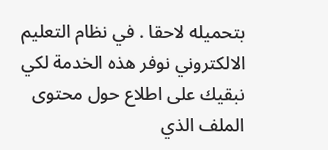بتحميله لاحقا . في نظام التعليم الالكتروني نوفر هذه الخدمة لكي نبقيك على اطلاع حول محتوى الملف الذي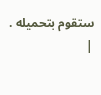ستقوم بتحميله .
|